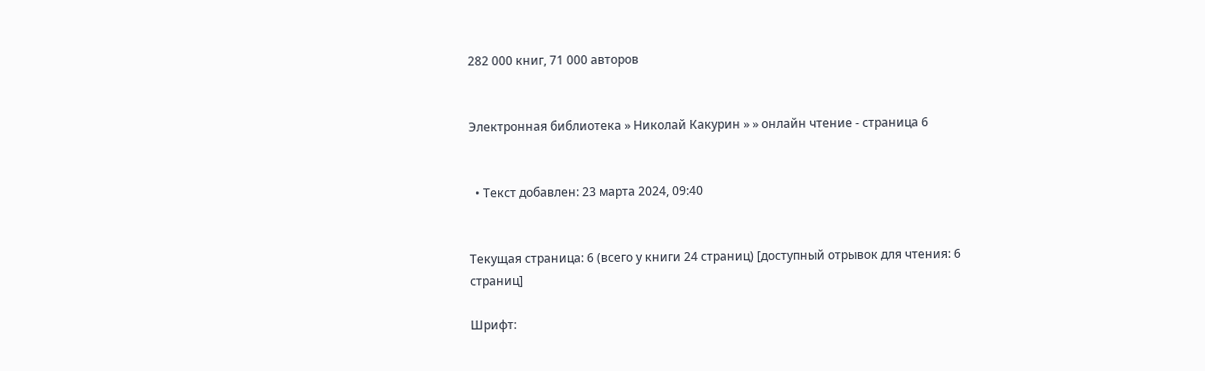282 000 книг, 71 000 авторов


Электронная библиотека » Николай Какурин » » онлайн чтение - страница 6


  • Текст добавлен: 23 марта 2024, 09:40


Текущая страница: 6 (всего у книги 24 страниц) [доступный отрывок для чтения: 6 страниц]

Шрифт: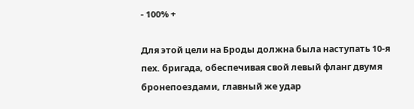- 100% +

Для этой цели на Броды должна была наступать 10-я пех. бригада, обеспечивая свой левый фланг двумя бронепоездами, главный же удар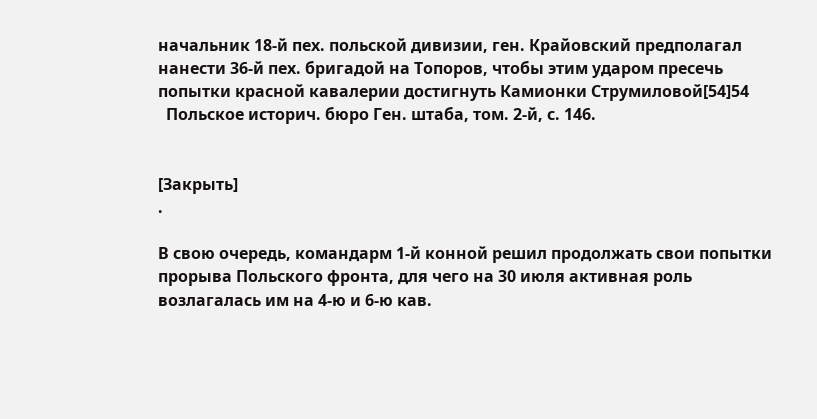начальник 18-й пех. польской дивизии, ген. Крайовский предполагал нанести 36-й пех. бригадой на Топоров, чтобы этим ударом пресечь попытки красной кавалерии достигнуть Камионки Струмиловой[54]54
  Польское историч. бюро Ген. штаба, том. 2-й, с. 146.


[Закрыть]
.

В свою очередь, командарм 1-й конной решил продолжать свои попытки прорыва Польского фронта, для чего на 30 июля активная роль возлагалась им на 4-ю и 6-ю кав.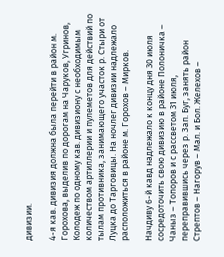дивизии.

4-я кав. дивизия должна была перейти в район м. Горохова, выделив по дорогам на Чаруков, Угринов, Колодеж по одному кав. дивизиону с необходимым количеством артиллерии и пулеметов для действий по тылам противника, занимающего участок р. Стыри от Луцка до Тарговицы. На ночлег дивизии надлежало расположиться в районе м. Горохов – Мирков.

Начдиву 6-й кавд надлежало к концу дня 30 июля сосредоточить свою дивизию в районе Полоничка – Чаныз – Топоров и с рассветом 31 июля, переправившись через р. Зап. Буг, занять район Стрептов – Нагорув – Мал. и Бол. Желехов –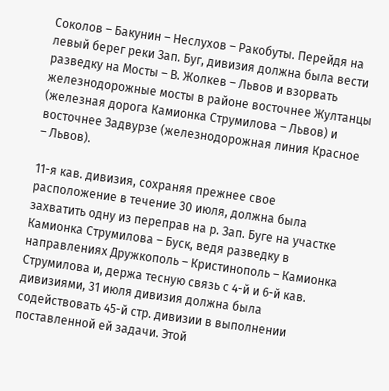Соколов – Бакунин – Неслухов – Ракобуты. Перейдя на левый берег реки Зап. Буг, дивизия должна была вести разведку на Мосты – В. Жолкев – Львов и взорвать железнодорожные мосты в районе восточнее Жултанцы (железная дорога Камионка Струмилова – Львов) и восточнее Задвурзе (железнодорожная линия Красное – Львов).

11-я кав. дивизия, сохраняя прежнее свое расположение в течение 30 июля, должна была захватить одну из переправ на р. Зап. Буге на участке Камионка Струмилова – Буск, ведя разведку в направлениях Дружкополь – Кристинополь – Камионка Струмилова и, держа тесную связь с 4-й и 6-й кав. дивизиями, 31 июля дивизия должна была содействовать 45-й стр. дивизии в выполнении поставленной ей задачи. Этой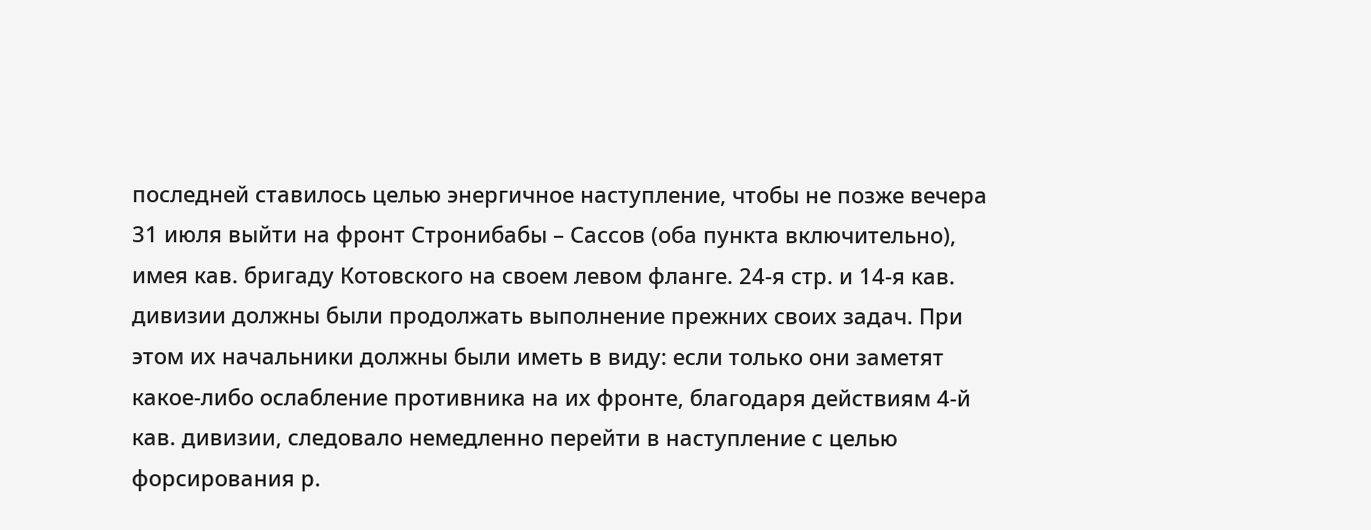последней ставилось целью энергичное наступление, чтобы не позже вечера 31 июля выйти на фронт Стронибабы – Сассов (оба пункта включительно), имея кав. бригаду Котовского на своем левом фланге. 24-я стр. и 14-я кав. дивизии должны были продолжать выполнение прежних своих задач. При этом их начальники должны были иметь в виду: если только они заметят какое-либо ослабление противника на их фронте, благодаря действиям 4-й кав. дивизии, следовало немедленно перейти в наступление с целью форсирования р.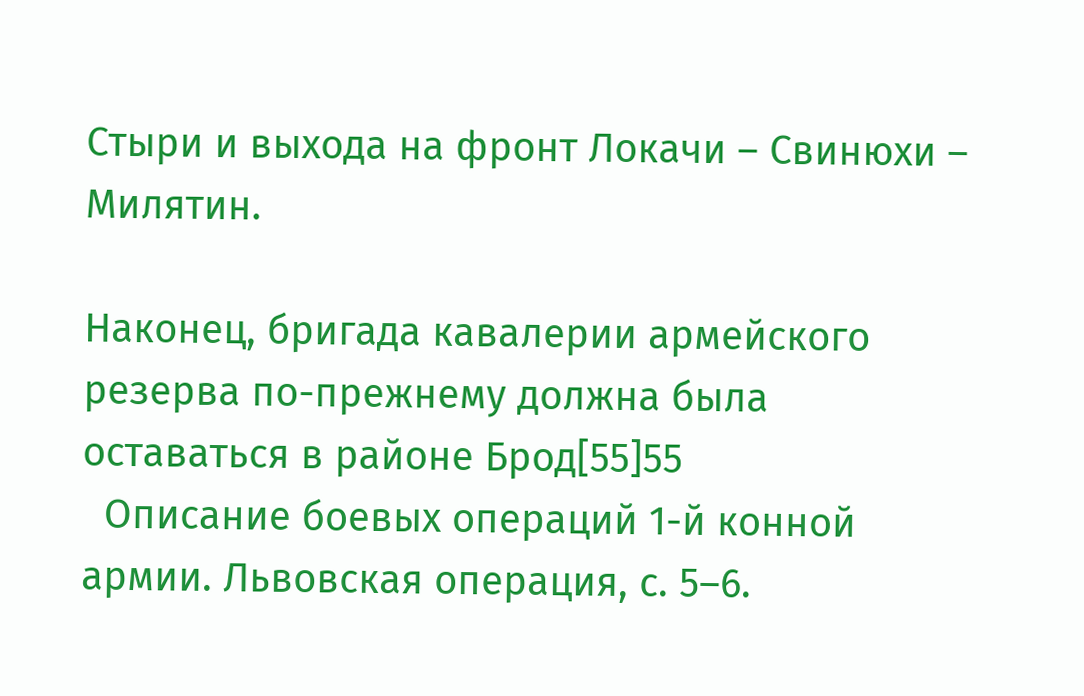Стыри и выхода на фронт Локачи – Свинюхи – Милятин.

Наконец, бригада кавалерии армейского резерва по-прежнему должна была оставаться в районе Брод[55]55
  Описание боевых операций 1-й конной армии. Львовская операция, с. 5–6.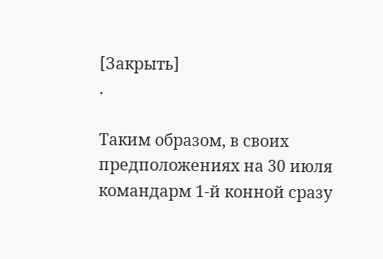[Закрыть]
.

Таким образом, в своих предположениях на 30 июля командарм 1-й конной сразу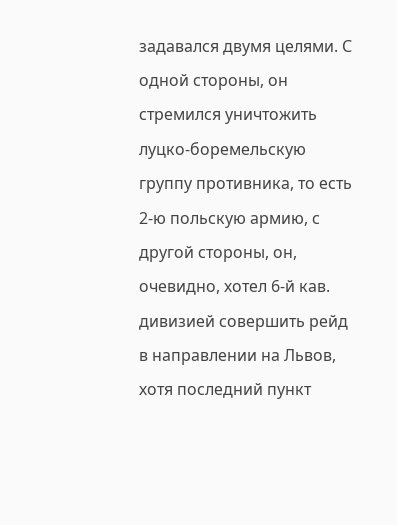задавался двумя целями. С одной стороны, он стремился уничтожить луцко-боремельскую группу противника, то есть 2-ю польскую армию, с другой стороны, он, очевидно, хотел 6-й кав. дивизией совершить рейд в направлении на Львов, хотя последний пункт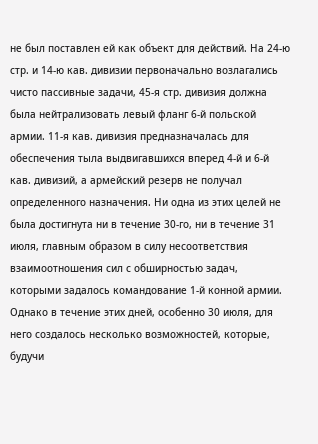не был поставлен ей как объект для действий. На 24-ю стр. и 14-ю кав. дивизии первоначально возлагались чисто пассивные задачи, 45-я стр. дивизия должна была нейтрализовать левый фланг 6-й польской армии. 11-я кав. дивизия предназначалась для обеспечения тыла выдвигавшихся вперед 4-й и 6-й кав. дивизий, а армейский резерв не получал определенного назначения. Ни одна из этих целей не была достигнута ни в течение 30-го, ни в течение 31 июля, главным образом в силу несоответствия взаимоотношения сил с обширностью задач, которыми задалось командование 1-й конной армии. Однако в течение этих дней, особенно 30 июля, для него создалось несколько возможностей, которые, будучи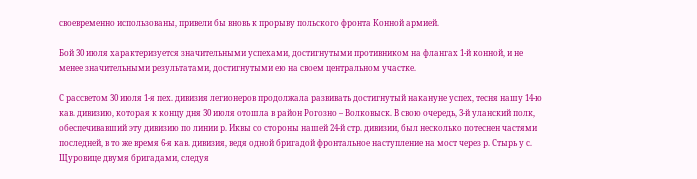своевременно использованы, привели бы вновь к прорыву польского фронта Конной армией.

Бой 30 июля характеризуется значительными успехами, достигнутыми противником на флангах 1-й конной, и не менее значительными результатами, достигнутыми ею на своем центральном участке.

С рассветом 30 июля 1-я пех. дивизия легионеров продолжала развивать достигнутый накануне успех, тесня нашу 14-ю кав. дивизию, которая к концу дня 30 июля отошла в район Рогозно – Волковыск. В свою очередь, 3-й уланский полк, обеспечивавший эту дивизию по линии р. Иквы со стороны нашей 24-й стр. дивизии, был несколько потеснен частями последней, в то же время 6-я кав. дивизия, ведя одной бригадой фронтальное наступление на мост через р. Стырь у с. Щуровице двумя бригадами, следуя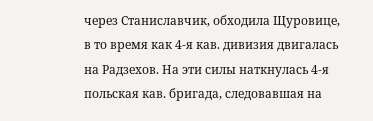через Станиславчик, обходила Щуровице, в то время как 4-я кав. дивизия двигалась на Радзехов. На эти силы наткнулась 4-я польская кав. бригада, следовавшая на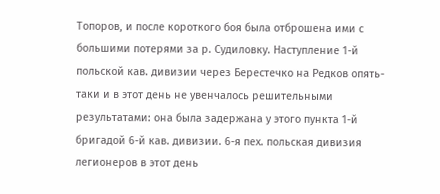Топоров, и после короткого боя была отброшена ими с большими потерями за р. Судиловку. Наступление 1-й польской кав. дивизии через Берестечко на Редков опять-таки и в этот день не увенчалось решительными результатами: она была задержана у этого пункта 1-й бригадой 6-й кав. дивизии. 6-я пех. польская дивизия легионеров в этот день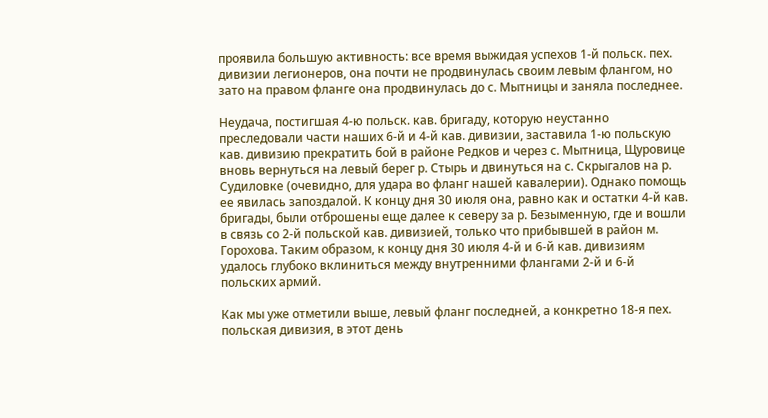проявила большую активность: все время выжидая успехов 1-й польск. пех. дивизии легионеров, она почти не продвинулась своим левым флангом, но зато на правом фланге она продвинулась до с. Мытницы и заняла последнее.

Неудача, постигшая 4-ю польск. кав. бригаду, которую неустанно преследовали части наших 6-й и 4-й кав. дивизии, заставила 1-ю польскую кав. дивизию прекратить бой в районе Редков и через с. Мытница, Щуровице вновь вернуться на левый берег р. Стырь и двинуться на с. Скрыгалов на р. Судиловке (очевидно, для удара во фланг нашей кавалерии). Однако помощь ее явилась запоздалой. К концу дня 30 июля она, равно как и остатки 4-й кав. бригады, были отброшены еще далее к северу за р. Безыменную, где и вошли в связь со 2-й польской кав. дивизией, только что прибывшей в район м. Горохова. Таким образом, к концу дня 30 июля 4-й и 6-й кав. дивизиям удалось глубоко вклиниться между внутренними флангами 2-й и 6-й польских армий.

Как мы уже отметили выше, левый фланг последней, а конкретно 18-я пех. польская дивизия, в этот день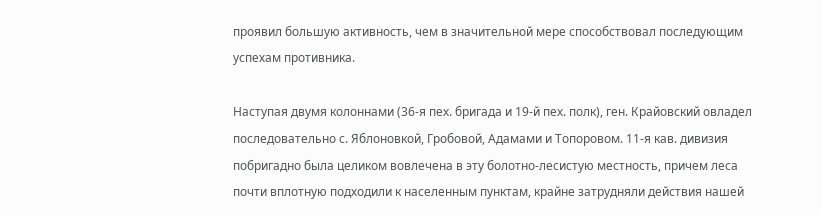проявил большую активность, чем в значительной мере способствовал последующим успехам противника.

Наступая двумя колоннами (36-я пех. бригада и 19-й пех. полк), ген. Крайовский овладел последовательно с. Яблоновкой, Гробовой, Адамами и Топоровом. 11-я кав. дивизия побригадно была целиком вовлечена в эту болотно-лесистую местность, причем леса почти вплотную подходили к населенным пунктам, крайне затрудняли действия нашей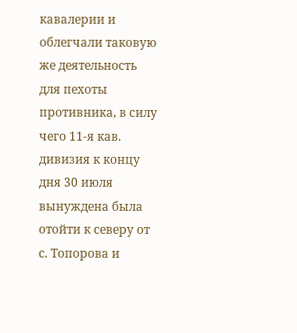кавалерии и облегчали таковую же деятельность для пехоты противника, в силу чего 11-я кав. дивизия к концу дня 30 июля вынуждена была отойти к северу от с. Топорова и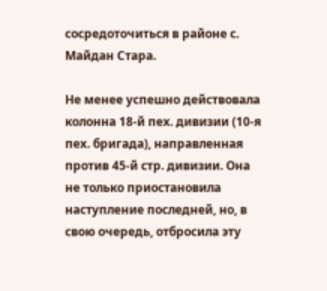сосредоточиться в районе с. Майдан Стара.

Не менее успешно действовала колонна 18-й пех. дивизии (10-я пех. бригада), направленная против 45-й стр. дивизии. Она не только приостановила наступление последней, но, в свою очередь, отбросила эту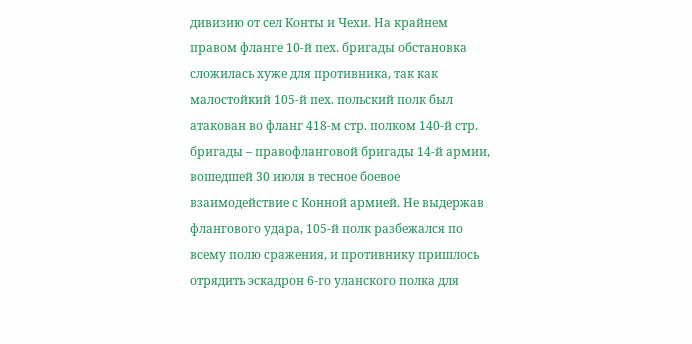дивизию от сел Конты и Чехи. На крайнем правом фланге 10-й пех. бригады обстановка сложилась хуже для противника, так как малостойкий 105-й пех. польский полк был атакован во фланг 418-м стр. полком 140-й стр. бригады – правофланговой бригады 14-й армии, вошедшей 30 июля в тесное боевое взаимодействие с Конной армией. Не выдержав флангового удара, 105-й полк разбежался по всему полю сражения, и противнику пришлось отрядить эскадрон 6-го уланского полка для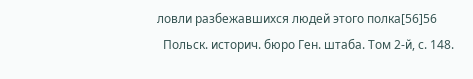ловли разбежавшихся людей этого полка[56]56
  Польск. историч. бюро Ген. штаба. Том 2-й, с. 148.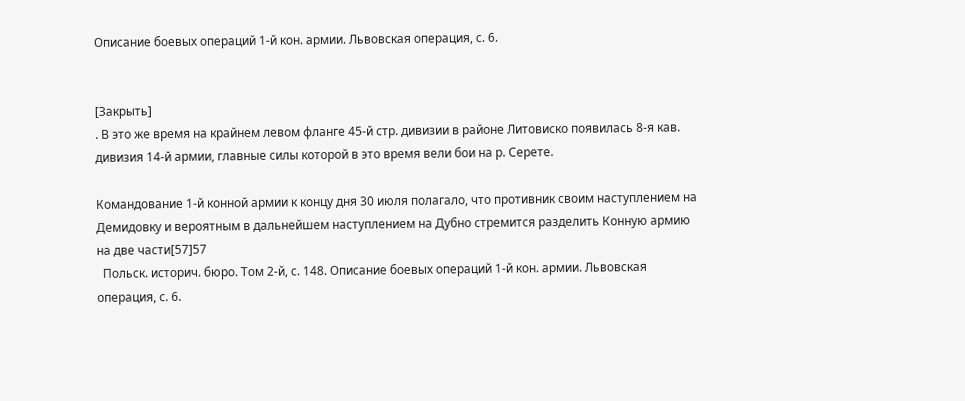Описание боевых операций 1-й кон. армии. Львовская операция, с. 6.


[Закрыть]
. В это же время на крайнем левом фланге 45-й стр. дивизии в районе Литовиско появилась 8-я кав. дивизия 14-й армии, главные силы которой в это время вели бои на р. Серете.

Командование 1-й конной армии к концу дня 30 июля полагало, что противник своим наступлением на Демидовку и вероятным в дальнейшем наступлением на Дубно стремится разделить Конную армию на две части[57]57
  Польск. историч. бюро. Том 2-й, с. 148. Описание боевых операций 1-й кон. армии. Львовская операция, с. 6.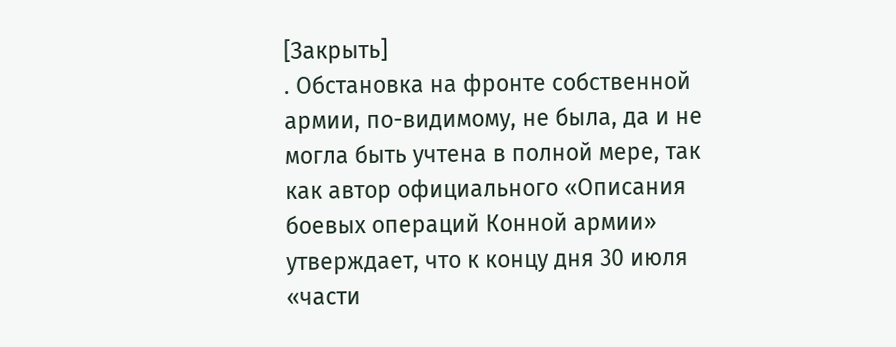[Закрыть]
. Обстановка на фронте собственной армии, по-видимому, не была, да и не могла быть учтена в полной мере, так как автор официального «Описания боевых операций Конной армии» утверждает, что к концу дня 30 июля «части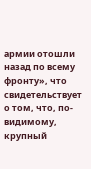армии отошли назад по всему фронту», что свидетельствует о том, что, по-видимому, крупный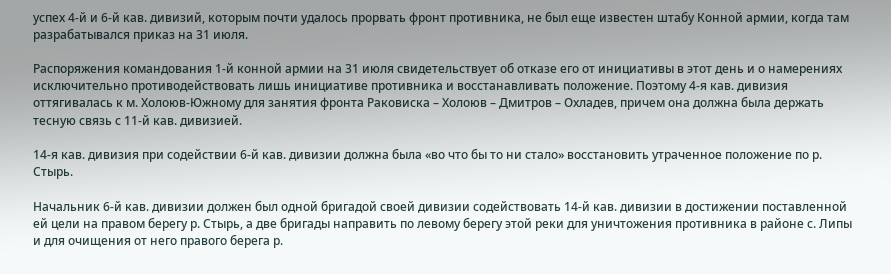успех 4-й и 6-й кав. дивизий, которым почти удалось прорвать фронт противника, не был еще известен штабу Конной армии, когда там разрабатывался приказ на 31 июля.

Распоряжения командования 1-й конной армии на 31 июля свидетельствует об отказе его от инициативы в этот день и о намерениях исключительно противодействовать лишь инициативе противника и восстанавливать положение. Поэтому 4-я кав. дивизия оттягивалась к м. Холоюв-Южному для занятия фронта Раковиска – Холоюв – Дмитров – Охладев, причем она должна была держать тесную связь с 11-й кав. дивизией.

14-я кав. дивизия при содействии 6-й кав. дивизии должна была «во что бы то ни стало» восстановить утраченное положение по р. Стырь.

Начальник 6-й кав. дивизии должен был одной бригадой своей дивизии содействовать 14-й кав. дивизии в достижении поставленной ей цели на правом берегу р. Стырь, а две бригады направить по левому берегу этой реки для уничтожения противника в районе с. Липы и для очищения от него правого берега р.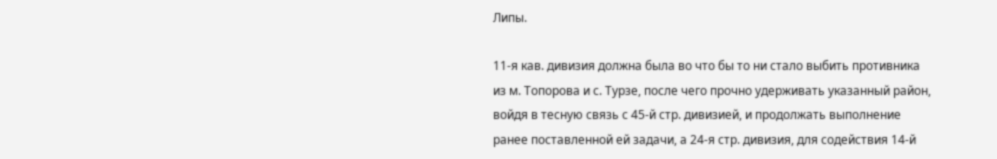Липы.

11-я кав. дивизия должна была во что бы то ни стало выбить противника из м. Топорова и с. Турзе, после чего прочно удерживать указанный район, войдя в тесную связь с 45-й стр. дивизией, и продолжать выполнение ранее поставленной ей задачи, а 24-я стр. дивизия, для содействия 14-й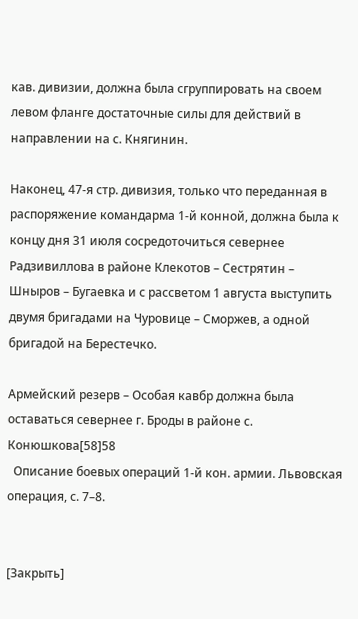кав. дивизии, должна была сгруппировать на своем левом фланге достаточные силы для действий в направлении на с. Княгинин.

Наконец, 47-я стр. дивизия, только что переданная в распоряжение командарма 1-й конной, должна была к концу дня 31 июля сосредоточиться севернее Радзивиллова в районе Клекотов – Сестрятин – Шныров – Бугаевка и с рассветом 1 августа выступить двумя бригадами на Чуровице – Сморжев, а одной бригадой на Берестечко.

Армейский резерв – Особая кавбр должна была оставаться севернее г. Броды в районе с. Конюшкова[58]58
  Описание боевых операций 1-й кон. армии. Львовская операция, с. 7–8.


[Закрыть]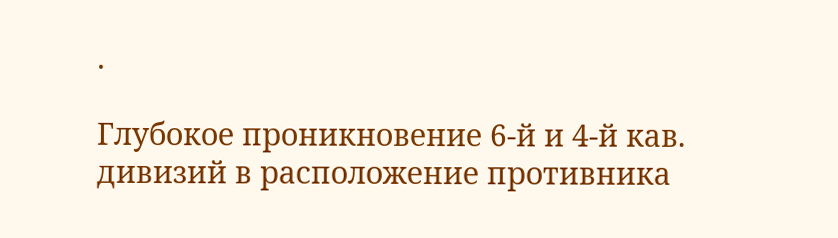.

Глубокое проникновение 6-й и 4-й кав. дивизий в расположение противника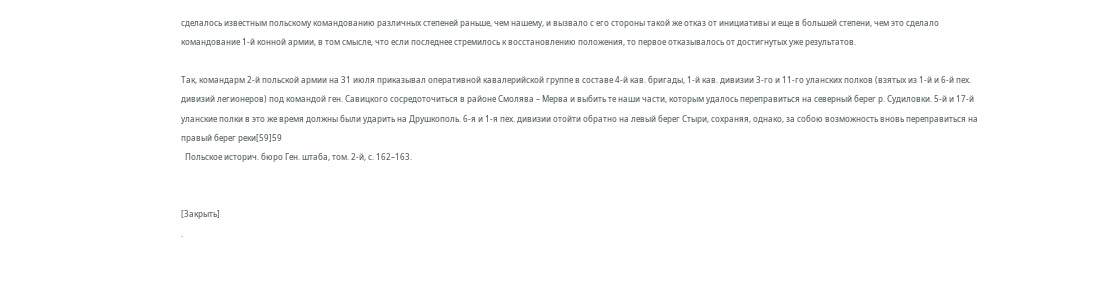сделалось известным польскому командованию различных степеней раньше, чем нашему, и вызвало с его стороны такой же отказ от инициативы и еще в большей степени, чем это сделало командование 1-й конной армии, в том смысле, что если последнее стремилось к восстановлению положения, то первое отказывалось от достигнутых уже результатов.

Так, командарм 2-й польской армии на 31 июля приказывал оперативной кавалерийской группе в составе 4-й кав. бригады, 1-й кав. дивизии 3-го и 11-го уланских полков (взятых из 1-й и 6-й пех. дивизий легионеров) под командой ген. Савицкого сосредоточиться в районе Смолява – Мерва и выбить те наши части, которым удалось переправиться на северный берег р. Судиловки. 5-й и 17-й уланские полки в это же время должны были ударить на Друшкополь. 6-я и 1-я пех. дивизии отойти обратно на левый берег Стыри, сохраняя, однако, за собою возможность вновь переправиться на правый берег реки[59]59
  Польское историч. бюро Ген. штаба, том. 2-й, с. 162–163.


[Закрыть]
.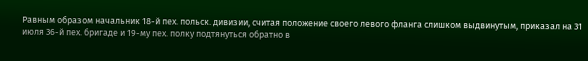Равным образом начальник 18-й пех. польск. дивизии, считая положение своего левого фланга слишком выдвинутым, приказал на 31 июля 36-й пех. бригаде и 19-му пех. полку подтянуться обратно в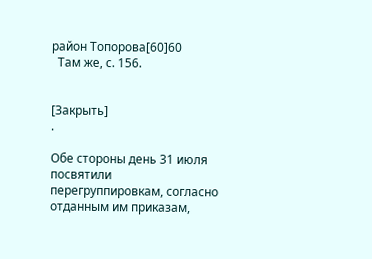район Топорова[60]60
  Там же, с. 156.


[Закрыть]
.

Обе стороны день 31 июля посвятили перегруппировкам, согласно отданным им приказам,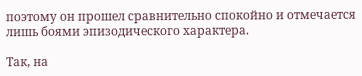поэтому он прошел сравнительно спокойно и отмечается лишь боями эпизодического характера.

Так, на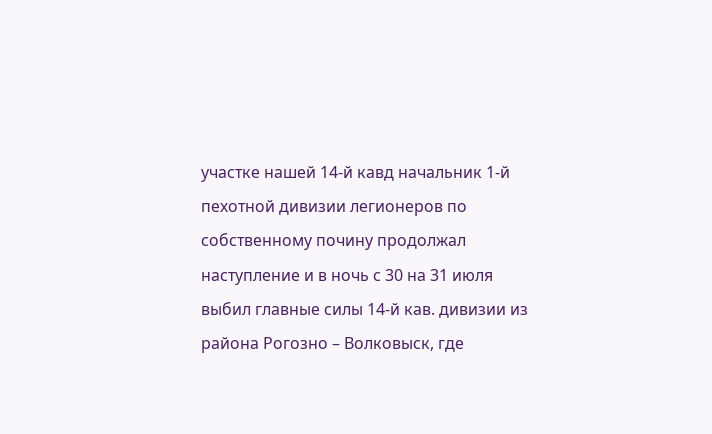участке нашей 14-й кавд начальник 1-й пехотной дивизии легионеров по собственному почину продолжал наступление и в ночь с 30 на 31 июля выбил главные силы 14-й кав. дивизии из района Рогозно – Волковыск, где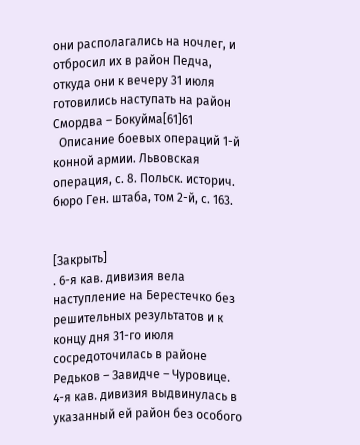они располагались на ночлег, и отбросил их в район Педча, откуда они к вечеру 31 июля готовились наступать на район Смордва – Бокуйма[61]61
  Описание боевых операций 1-й конной армии. Львовская операция, с. 8. Польск. историч. бюро Ген. штаба, том 2-й, с. 163.


[Закрыть]
. 6-я кав. дивизия вела наступление на Берестечко без решительных результатов и к концу дня 31-го июля сосредоточилась в районе Редьков – Завидче – Чуровице. 4-я кав. дивизия выдвинулась в указанный ей район без особого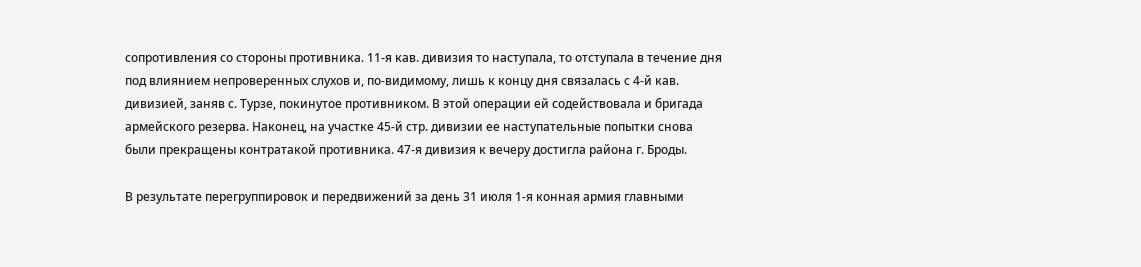сопротивления со стороны противника. 11-я кав. дивизия то наступала, то отступала в течение дня под влиянием непроверенных слухов и, по-видимому, лишь к концу дня связалась с 4-й кав. дивизией, заняв с. Турзе, покинутое противником. В этой операции ей содействовала и бригада армейского резерва. Наконец, на участке 45-й стр. дивизии ее наступательные попытки снова были прекращены контратакой противника. 47-я дивизия к вечеру достигла района г. Броды.

В результате перегруппировок и передвижений за день 31 июля 1-я конная армия главными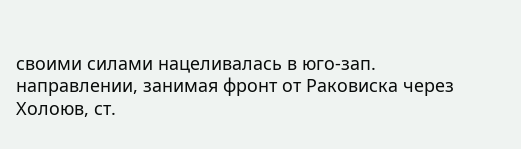своими силами нацеливалась в юго-зап. направлении, занимая фронт от Раковиска через Холоюв, ст.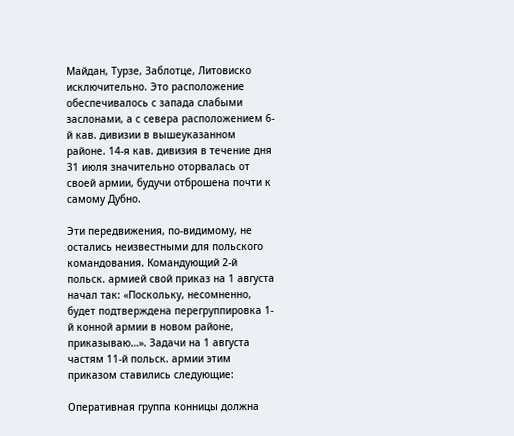Майдан, Турзе, Заблотце, Литовиско исключительно. Это расположение обеспечивалось с запада слабыми заслонами, а с севера расположением 6-й кав. дивизии в вышеуказанном районе. 14-я кав. дивизия в течение дня 31 июля значительно оторвалась от своей армии, будучи отброшена почти к самому Дубно.

Эти передвижения, по-видимому, не остались неизвестными для польского командования. Командующий 2-й польск. армией свой приказ на 1 августа начал так: «Поскольку, несомненно, будет подтверждена перегруппировка 1-й конной армии в новом районе, приказываю…». Задачи на 1 августа частям 11-й польск. армии этим приказом ставились следующие:

Оперативная группа конницы должна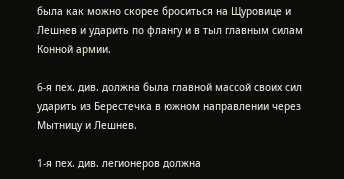была как можно скорее броситься на Щуровице и Лешнев и ударить по флангу и в тыл главным силам Конной армии.

6-я пех. див. должна была главной массой своих сил ударить из Берестечка в южном направлении через Мытницу и Лешнев.

1-я пех. див. легионеров должна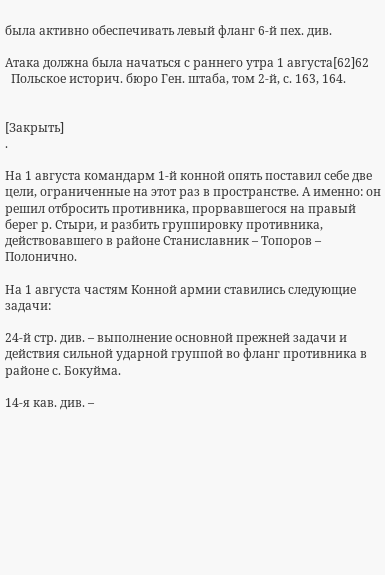была активно обеспечивать левый фланг 6-й пех. див.

Атака должна была начаться с раннего утра 1 августа[62]62
  Польское историч. бюро Ген. штаба, том 2-й, с. 163, 164.


[Закрыть]
.

На 1 августа командарм 1-й конной опять поставил себе две цели, ограниченные на этот раз в пространстве. А именно: он решил отбросить противника, прорвавшегося на правый берег р. Стыри, и разбить группировку противника, действовавшего в районе Станиславник – Топоров – Полонично.

На 1 августа частям Конной армии ставились следующие задачи:

24-й стр. див. – выполнение основной прежней задачи и действия сильной ударной группой во фланг противника в районе с. Бокуйма.

14-я кав. див. –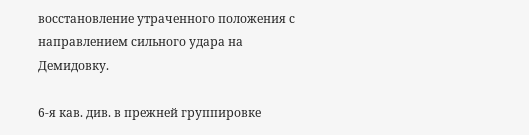восстановление утраченного положения с направлением сильного удара на Демидовку.

6-я кав. див. в прежней группировке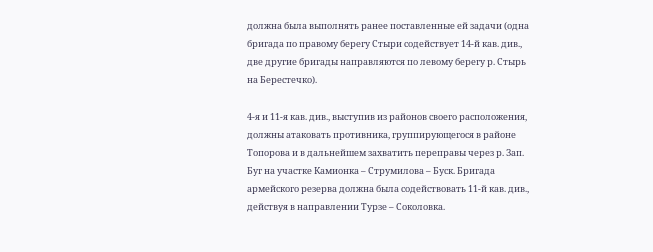должна была выполнять ранее поставленные ей задачи (одна бригада по правому берегу Стыри содействует 14-й кав. див., две другие бригады направляются по левому берегу р. Стырь на Берестечко).

4-я и 11-я кав. див., выступив из районов своего расположения, должны атаковать противника, группирующегося в районе Топорова и в дальнейшем захватить переправы через р. Зап. Буг на участке Камионка – Струмилова – Буск. Бригада армейского резерва должна была содействовать 11-й кав. див., действуя в направлении Турзе – Соколовка.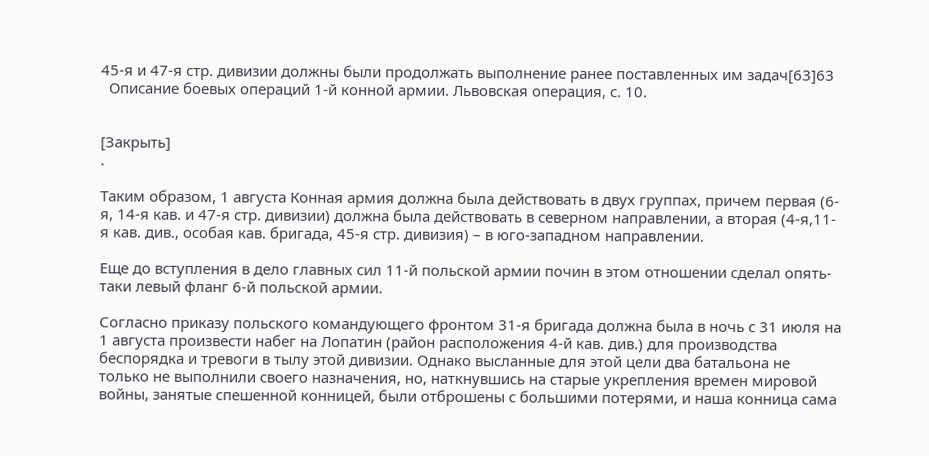45-я и 47-я стр. дивизии должны были продолжать выполнение ранее поставленных им задач[63]63
  Описание боевых операций 1-й конной армии. Львовская операция, с. 10.


[Закрыть]
.

Таким образом, 1 августа Конная армия должна была действовать в двух группах, причем первая (6-я, 14-я кав. и 47-я стр. дивизии) должна была действовать в северном направлении, а вторая (4-я,11-я кав. див., особая кав. бригада, 45-я стр. дивизия) – в юго-западном направлении.

Еще до вступления в дело главных сил 11-й польской армии почин в этом отношении сделал опять-таки левый фланг 6-й польской армии.

Согласно приказу польского командующего фронтом 31-я бригада должна была в ночь с 31 июля на 1 августа произвести набег на Лопатин (район расположения 4-й кав. див.) для производства беспорядка и тревоги в тылу этой дивизии. Однако высланные для этой цели два батальона не только не выполнили своего назначения, но, наткнувшись на старые укрепления времен мировой войны, занятые спешенной конницей, были отброшены с большими потерями, и наша конница сама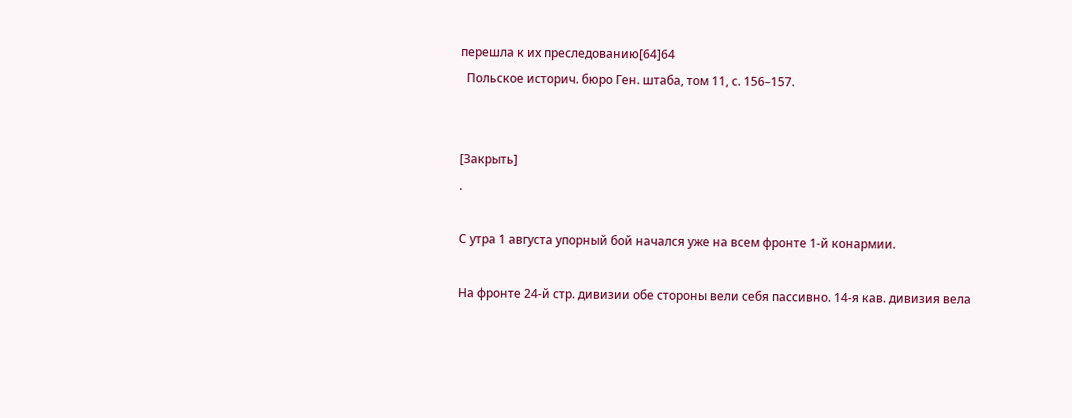перешла к их преследованию[64]64
  Польское историч. бюро Ген. штаба, том 11, с. 156–157.


[Закрыть]
.

С утра 1 августа упорный бой начался уже на всем фронте 1-й конармии.

На фронте 24-й стр. дивизии обе стороны вели себя пассивно. 14-я кав. дивизия вела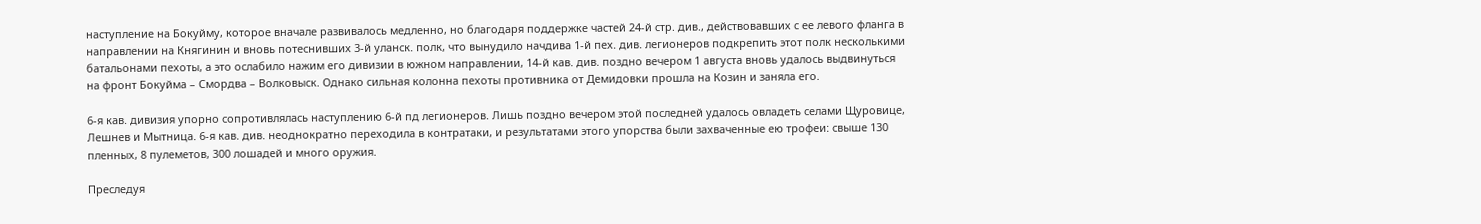наступление на Бокуйму, которое вначале развивалось медленно, но благодаря поддержке частей 24-й стр. див., действовавших с ее левого фланга в направлении на Княгинин и вновь потеснивших 3-й уланск. полк, что вынудило начдива 1-й пех. див. легионеров подкрепить этот полк несколькими батальонами пехоты, а это ослабило нажим его дивизии в южном направлении, 14-й кав. див. поздно вечером 1 августа вновь удалось выдвинуться на фронт Бокуйма – Смордва – Волковыск. Однако сильная колонна пехоты противника от Демидовки прошла на Козин и заняла его.

6-я кав. дивизия упорно сопротивлялась наступлению 6-й пд легионеров. Лишь поздно вечером этой последней удалось овладеть селами Щуровице, Лешнев и Мытница. 6-я кав. див. неоднократно переходила в контратаки, и результатами этого упорства были захваченные ею трофеи: свыше 130 пленных, 8 пулеметов, 300 лошадей и много оружия.

Преследуя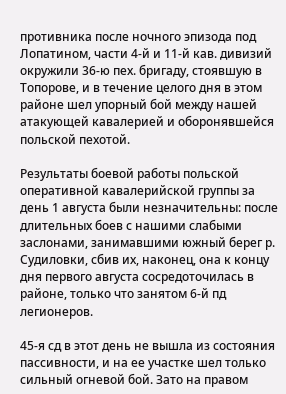противника после ночного эпизода под Лопатином, части 4-й и 11-й кав. дивизий окружили 36-ю пех. бригаду, стоявшую в Топорове, и в течение целого дня в этом районе шел упорный бой между нашей атакующей кавалерией и оборонявшейся польской пехотой.

Результаты боевой работы польской оперативной кавалерийской группы за день 1 августа были незначительны: после длительных боев с нашими слабыми заслонами, занимавшими южный берег р. Судиловки, сбив их, наконец, она к концу дня первого августа сосредоточилась в районе, только что занятом 6-й пд легионеров.

45-я сд в этот день не вышла из состояния пассивности, и на ее участке шел только сильный огневой бой. Зато на правом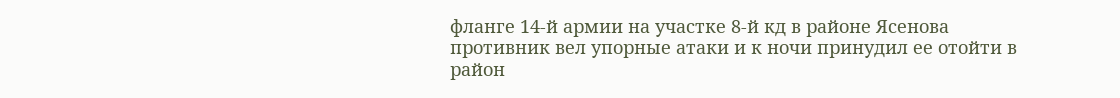фланге 14-й армии на участке 8-й кд в районе Ясенова противник вел упорные атаки и к ночи принудил ее отойти в район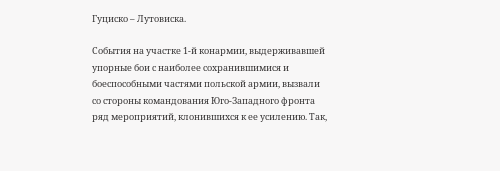Гуциско – Лутовиска.

События на участке 1-й конармии, выдерживавшей упорные бои с наиболее сохранившимися и боеспособными частями польской армии, вызвали со стороны командования Юго-Западного фронта ряд мероприятий, клонившихся к ее усилению. Так,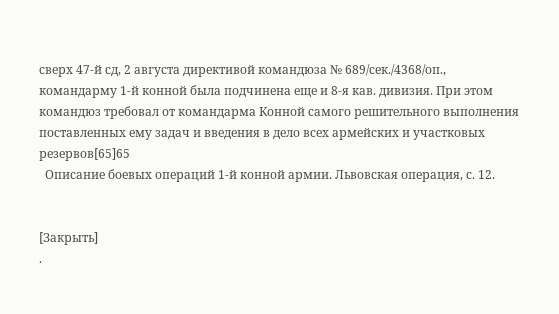сверх 47-й сд, 2 августа директивой командюза № 689/сек./4368/оп., командарму 1-й конной была подчинена еще и 8-я кав. дивизия. При этом командюз требовал от командарма Конной самого решительного выполнения поставленных ему задач и введения в дело всех армейских и участковых резервов[65]65
  Описание боевых операций 1-й конной армии. Львовская операция, с. 12.


[Закрыть]
.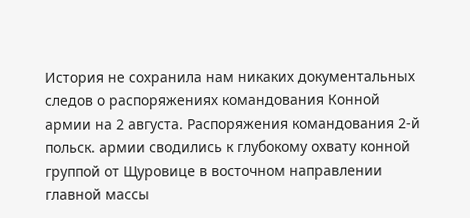История не сохранила нам никаких документальных следов о распоряжениях командования Конной армии на 2 августа. Распоряжения командования 2-й польск. армии сводились к глубокому охвату конной группой от Щуровице в восточном направлении главной массы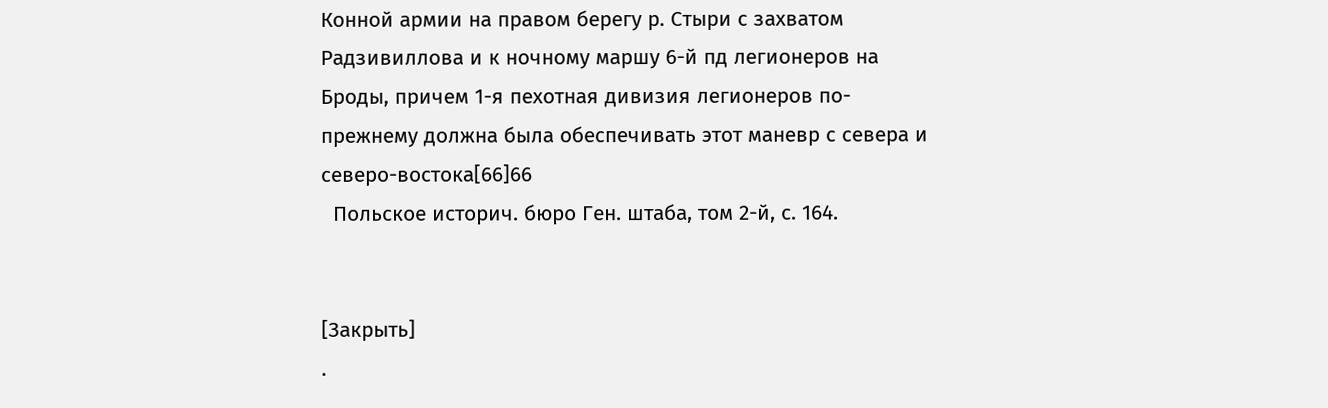Конной армии на правом берегу р. Стыри с захватом Радзивиллова и к ночному маршу 6-й пд легионеров на Броды, причем 1-я пехотная дивизия легионеров по-прежнему должна была обеспечивать этот маневр с севера и северо-востока[66]66
  Польское историч. бюро Ген. штаба, том 2-й, с. 164.


[Закрыть]
.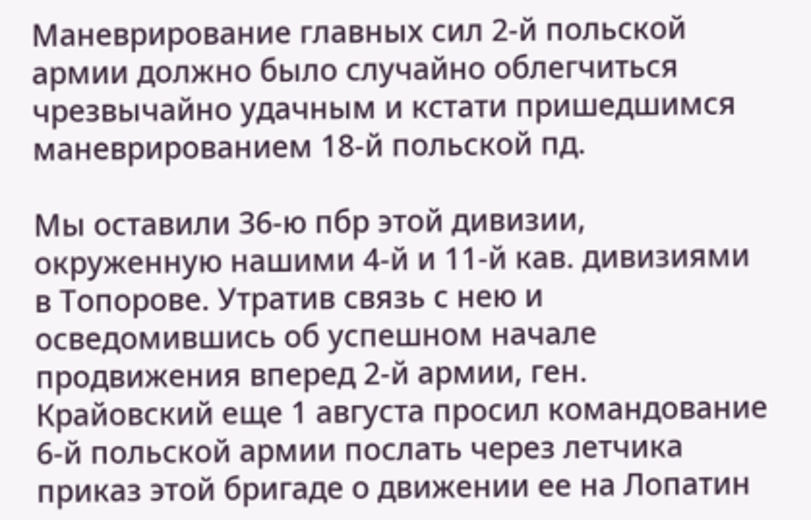Маневрирование главных сил 2-й польской армии должно было случайно облегчиться чрезвычайно удачным и кстати пришедшимся маневрированием 18-й польской пд.

Мы оставили 36-ю пбр этой дивизии, окруженную нашими 4-й и 11-й кав. дивизиями в Топорове. Утратив связь с нею и осведомившись об успешном начале продвижения вперед 2-й армии, ген. Крайовский еще 1 августа просил командование 6-й польской армии послать через летчика приказ этой бригаде о движении ее на Лопатин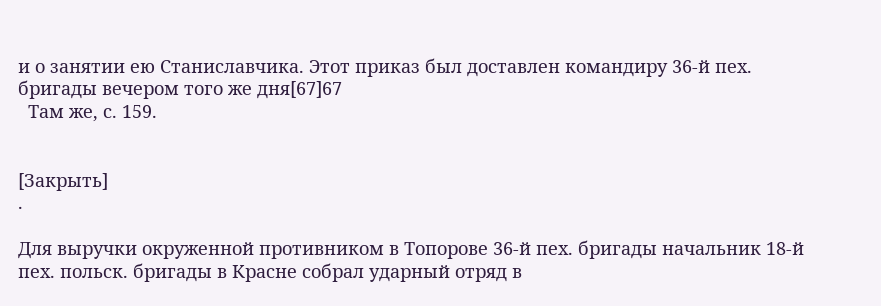и о занятии ею Станиславчика. Этот приказ был доставлен командиру 36-й пех. бригады вечером того же дня[67]67
  Там же, с. 159.


[Закрыть]
.

Для выручки окруженной противником в Топорове 36-й пех. бригады начальник 18-й пех. польск. бригады в Красне собрал ударный отряд в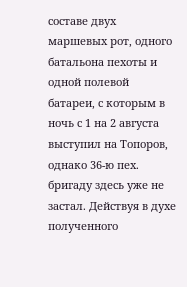составе двух маршевых рот, одного батальона пехоты и одной полевой батареи, с которым в ночь с 1 на 2 августа выступил на Топоров, однако 36-ю пех. бригаду здесь уже не застал. Действуя в духе полученного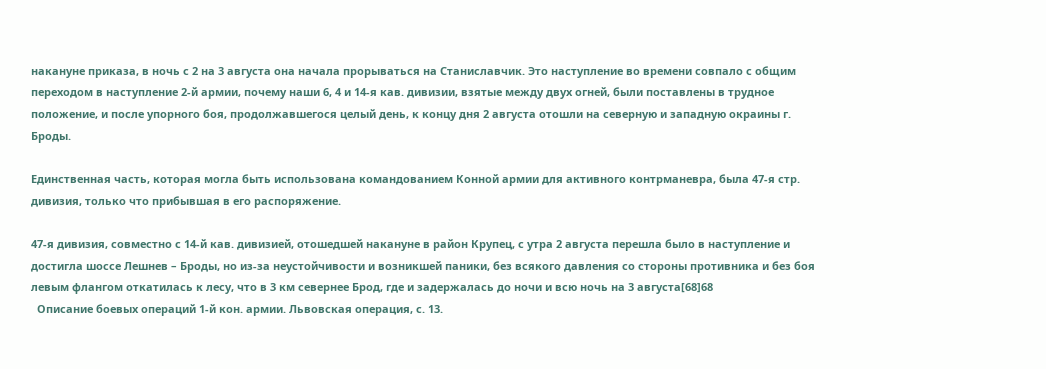накануне приказа, в ночь с 2 на 3 августа она начала прорываться на Станиславчик. Это наступление во времени совпало с общим переходом в наступление 2-й армии, почему наши 6, 4 и 14-я кав. дивизии, взятые между двух огней, были поставлены в трудное положение, и после упорного боя, продолжавшегося целый день, к концу дня 2 августа отошли на северную и западную окраины г. Броды.

Единственная часть, которая могла быть использована командованием Конной армии для активного контрманевра, была 47-я стр. дивизия, только что прибывшая в его распоряжение.

47-я дивизия, совместно с 14-й кав. дивизией, отошедшей накануне в район Крупец, с утра 2 августа перешла было в наступление и достигла шоссе Лешнев – Броды, но из-за неустойчивости и возникшей паники, без всякого давления со стороны противника и без боя левым флангом откатилась к лесу, что в 3 км севернее Брод, где и задержалась до ночи и всю ночь на 3 августа[68]68
  Описание боевых операций 1-й кон. армии. Львовская операция, с. 13.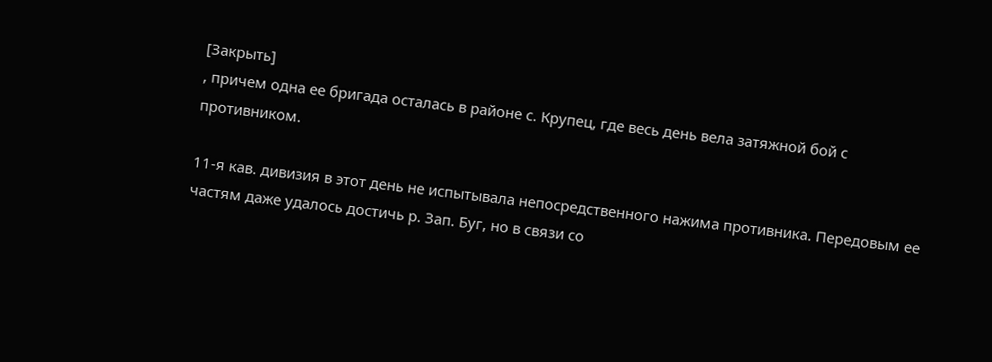[Закрыть]
, причем одна ее бригада осталась в районе с. Крупец, где весь день вела затяжной бой с противником.

11-я кав. дивизия в этот день не испытывала непосредственного нажима противника. Передовым ее частям даже удалось достичь р. Зап. Буг, но в связи со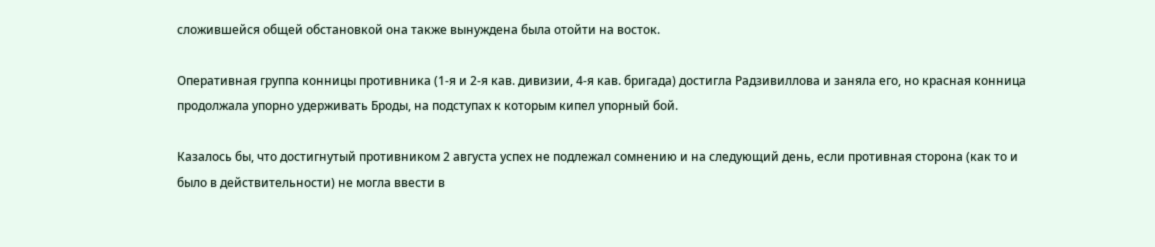сложившейся общей обстановкой она также вынуждена была отойти на восток.

Оперативная группа конницы противника (1-я и 2-я кав. дивизии, 4-я кав. бригада) достигла Радзивиллова и заняла его, но красная конница продолжала упорно удерживать Броды, на подступах к которым кипел упорный бой.

Казалось бы, что достигнутый противником 2 августа успех не подлежал сомнению и на следующий день, если противная сторона (как то и было в действительности) не могла ввести в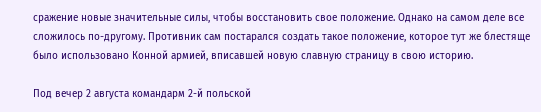сражение новые значительные силы, чтобы восстановить свое положение. Однако на самом деле все сложилось по-другому. Противник сам постарался создать такое положение, которое тут же блестяще было использовано Конной армией, вписавшей новую славную страницу в свою историю.

Под вечер 2 августа командарм 2-й польской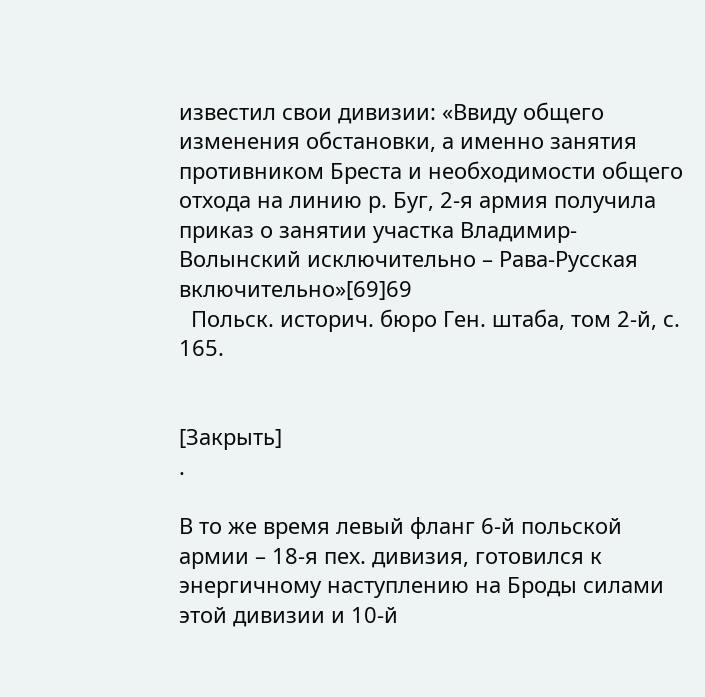известил свои дивизии: «Ввиду общего изменения обстановки, а именно занятия противником Бреста и необходимости общего отхода на линию р. Буг, 2-я армия получила приказ о занятии участка Владимир-Волынский исключительно – Рава-Русская включительно»[69]69
  Польск. историч. бюро Ген. штаба, том 2-й, с. 165.


[Закрыть]
.

В то же время левый фланг 6-й польской армии – 18-я пех. дивизия, готовился к энергичному наступлению на Броды силами этой дивизии и 10-й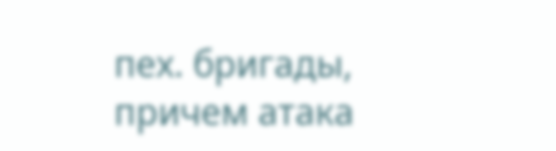пех. бригады, причем атака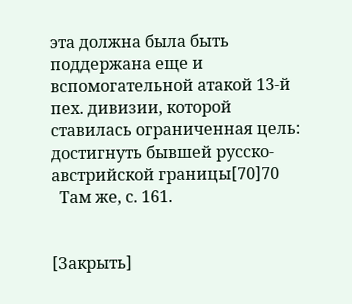эта должна была быть поддержана еще и вспомогательной атакой 13-й пех. дивизии, которой ставилась ограниченная цель: достигнуть бывшей русско-австрийской границы[70]70
  Там же, с. 161.


[Закрыть]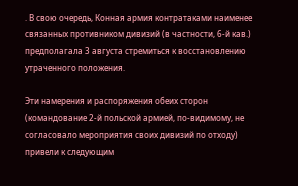. В свою очередь, Конная армия контратаками наименее связанных противником дивизий (в частности, 6-й кав.) предполагала 3 августа стремиться к восстановлению утраченного положения.

Эти намерения и распоряжения обеих сторон (командование 2-й польской армией, по-видимому, не согласовало мероприятия своих дивизий по отходу) привели к следующим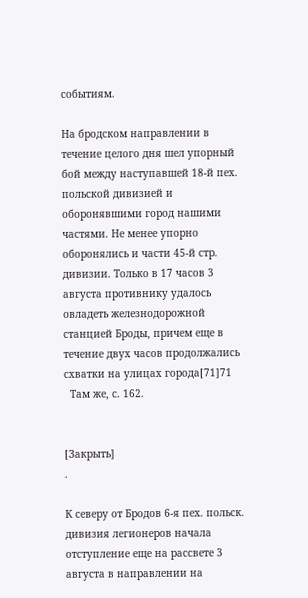событиям.

На бродском направлении в течение целого дня шел упорный бой между наступавшей 18-й пех. польской дивизией и оборонявшими город нашими частями. Не менее упорно оборонялись и части 45-й стр. дивизии. Только в 17 часов 3 августа противнику удалось овладеть железнодорожной станцией Броды, причем еще в течение двух часов продолжались схватки на улицах города[71]71
  Там же, с. 162.


[Закрыть]
.

К северу от Бродов 6-я пех. польск. дивизия легионеров начала отступление еще на рассвете 3 августа в направлении на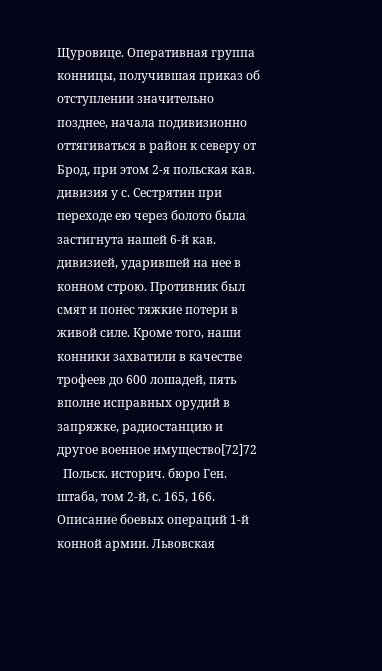Щуровице. Оперативная группа конницы, получившая приказ об отступлении значительно позднее, начала подивизионно оттягиваться в район к северу от Брод, при этом 2-я польская кав. дивизия у с. Сестрятин при переходе ею через болото была застигнута нашей 6-й кав. дивизией, ударившей на нее в конном строю. Противник был смят и понес тяжкие потери в живой силе. Кроме того, наши конники захватили в качестве трофеев до 600 лошадей, пять вполне исправных орудий в запряжке, радиостанцию и другое военное имущество[72]72
  Польск. историч. бюро Ген. штаба, том 2-й, с. 165, 166. Описание боевых операций 1-й конной армии. Львовская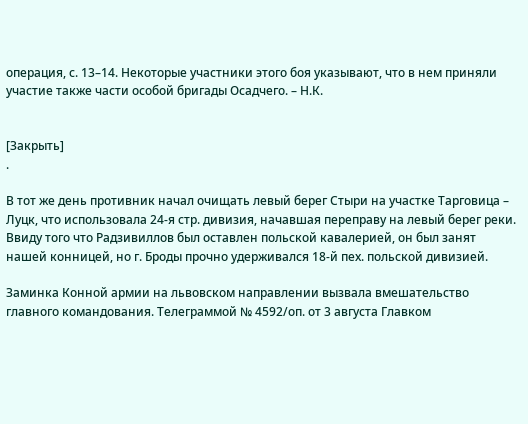операция, с. 13–14. Некоторые участники этого боя указывают, что в нем приняли участие также части особой бригады Осадчего. – Н.К.


[Закрыть]
.

В тот же день противник начал очищать левый берег Стыри на участке Тарговица – Луцк, что использовала 24-я стр. дивизия, начавшая переправу на левый берег реки. Ввиду того что Радзивиллов был оставлен польской кавалерией, он был занят нашей конницей, но г. Броды прочно удерживался 18-й пех. польской дивизией.

Заминка Конной армии на львовском направлении вызвала вмешательство главного командования. Телеграммой № 4592/оп. от 3 августа Главком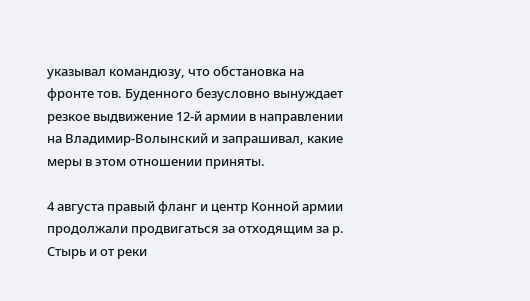указывал командюзу, что обстановка на фронте тов. Буденного безусловно вынуждает резкое выдвижение 12-й армии в направлении на Владимир-Волынский и запрашивал, какие меры в этом отношении приняты.

4 августа правый фланг и центр Конной армии продолжали продвигаться за отходящим за р. Стырь и от реки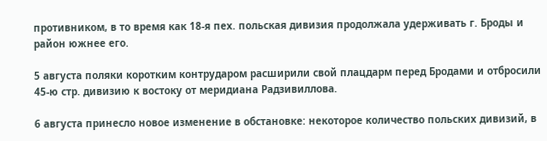противником, в то время как 18-я пех. польская дивизия продолжала удерживать г. Броды и район южнее его.

5 августа поляки коротким контрударом расширили свой плацдарм перед Бродами и отбросили 45-ю стр. дивизию к востоку от меридиана Радзивиллова.

6 августа принесло новое изменение в обстановке: некоторое количество польских дивизий, в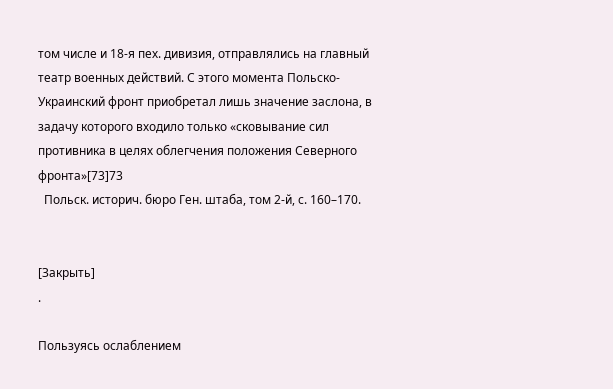том числе и 18-я пех. дивизия, отправлялись на главный театр военных действий. С этого момента Польско-Украинский фронт приобретал лишь значение заслона, в задачу которого входило только «сковывание сил противника в целях облегчения положения Северного фронта»[73]73
  Польск. историч. бюро Ген. штаба, том 2-й, с. 160–170.


[Закрыть]
.

Пользуясь ослаблением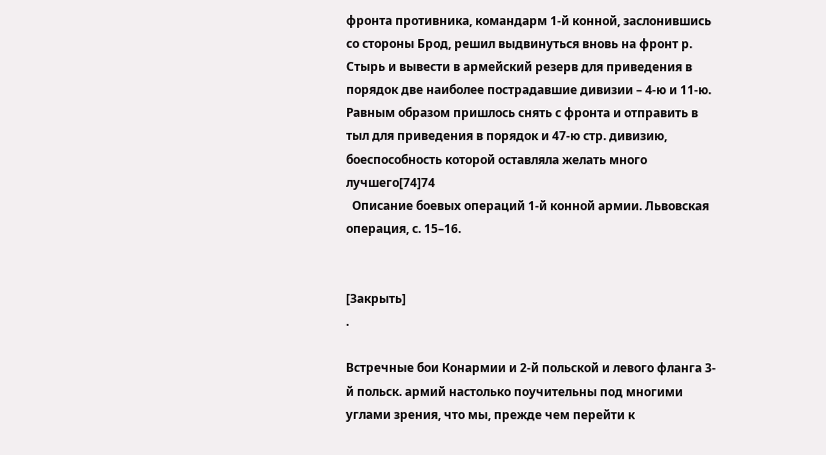фронта противника, командарм 1-й конной, заслонившись со стороны Брод, решил выдвинуться вновь на фронт р. Стырь и вывести в армейский резерв для приведения в порядок две наиболее пострадавшие дивизии – 4-ю и 11-ю. Равным образом пришлось снять с фронта и отправить в тыл для приведения в порядок и 47-ю стр. дивизию, боеспособность которой оставляла желать много лучшего[74]74
  Описание боевых операций 1-й конной армии. Львовская операция, с. 15–16.


[Закрыть]
.

Встречные бои Конармии и 2-й польской и левого фланга 3-й польск. армий настолько поучительны под многими углами зрения, что мы, прежде чем перейти к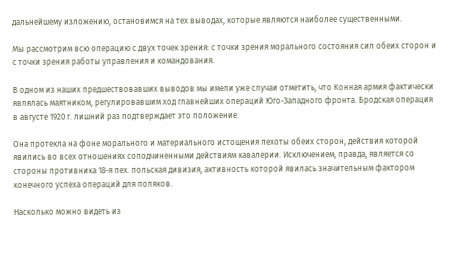дальнейшему изложению, остановимся на тех выводах, которые являются наиболее существенными.

Мы рассмотрим всю операцию с двух точек зрения: с точки зрения морального состояния сил обеих сторон и с точки зрения работы управления и командования.

В одном из наших предшествовавших выводов мы имели уже случаи отметить, что Конная армия фактически являлась маятником, регулировавшим ход главнейших операций Юго-Западного фронта. Бродская операция в августе 1920 г. лишний раз подтверждает это положение.

Она протекла на фоне морального и материального истощения пехоты обеих сторон, действия которой явились во всех отношениях соподчиненными действиям кавалерии. Исключением, правда, является со стороны противника 18-я пех. польская дивизия, активность которой явилась значительным фактором конечного успеха операций для поляков.

Насколько можно видеть из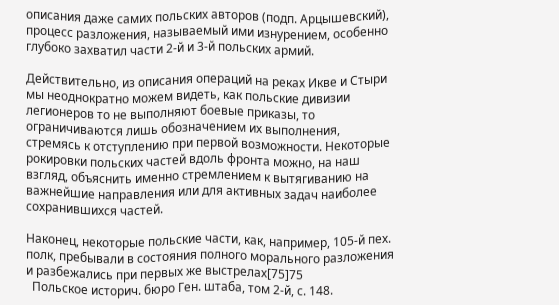описания даже самих польских авторов (подп. Арцышевский), процесс разложения, называемый ими изнурением, особенно глубоко захватил части 2-й и 3-й польских армий.

Действительно, из описания операций на реках Икве и Стыри мы неоднократно можем видеть, как польские дивизии легионеров то не выполняют боевые приказы, то ограничиваются лишь обозначением их выполнения, стремясь к отступлению при первой возможности. Некоторые рокировки польских частей вдоль фронта можно, на наш взгляд, объяснить именно стремлением к вытягиванию на важнейшие направления или для активных задач наиболее сохранившихся частей.

Наконец, некоторые польские части, как, например, 105-й пех. полк, пребывали в состояния полного морального разложения и разбежались при первых же выстрелах[75]75
  Польское историч. бюро Ген. штаба, том 2-й, с. 148.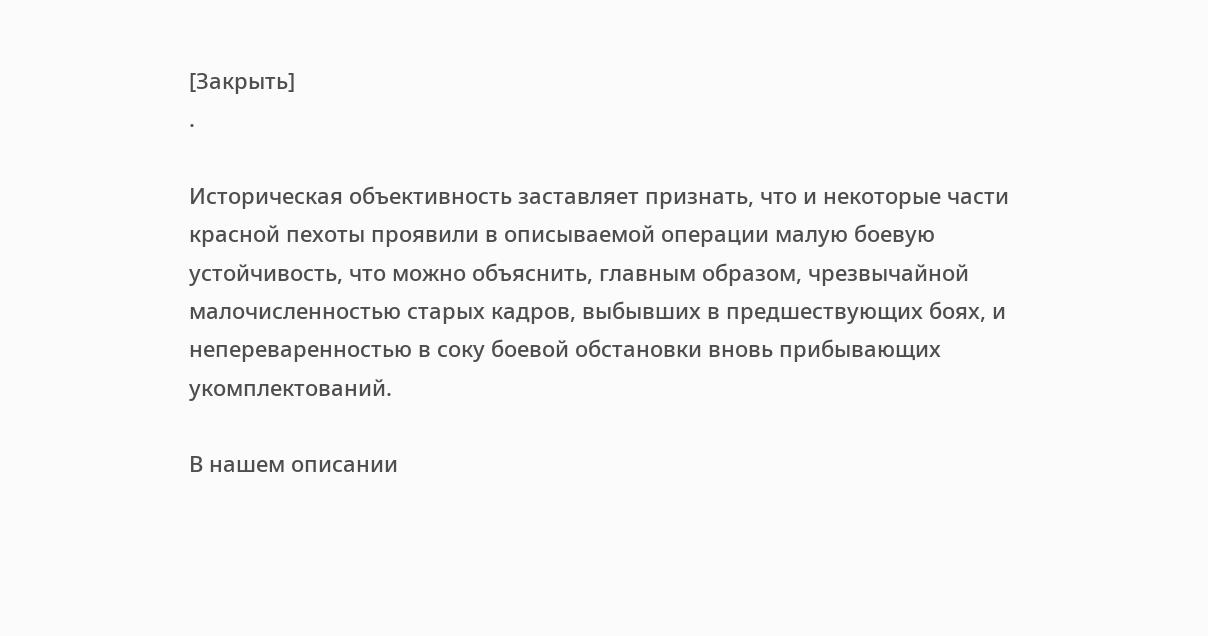[Закрыть]
.

Историческая объективность заставляет признать, что и некоторые части красной пехоты проявили в описываемой операции малую боевую устойчивость, что можно объяснить, главным образом, чрезвычайной малочисленностью старых кадров, выбывших в предшествующих боях, и непереваренностью в соку боевой обстановки вновь прибывающих укомплектований.

В нашем описании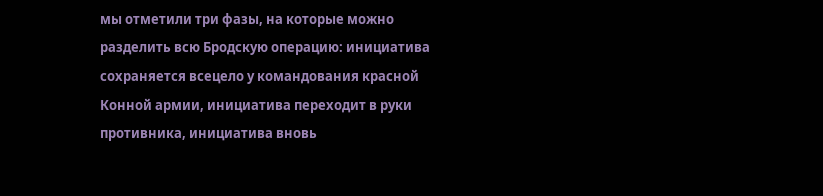мы отметили три фазы, на которые можно разделить всю Бродскую операцию: инициатива сохраняется всецело у командования красной Конной армии, инициатива переходит в руки противника, инициатива вновь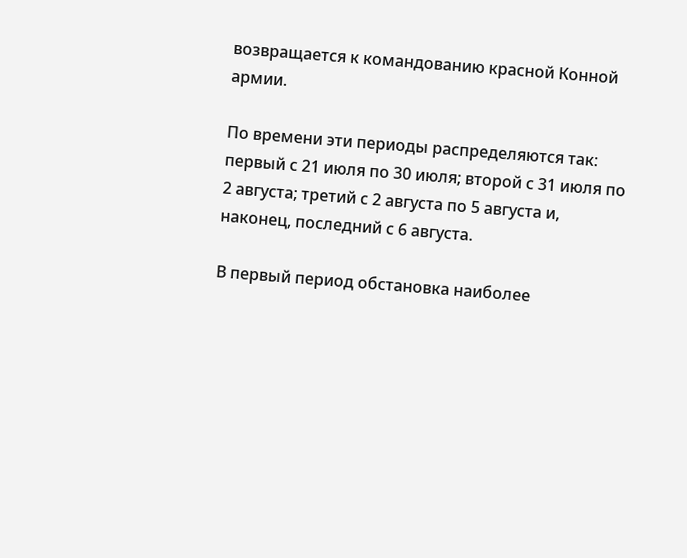возвращается к командованию красной Конной армии.

По времени эти периоды распределяются так: первый с 21 июля по 30 июля; второй с 31 июля по 2 августа; третий с 2 августа по 5 августа и, наконец, последний с 6 августа.

В первый период обстановка наиболее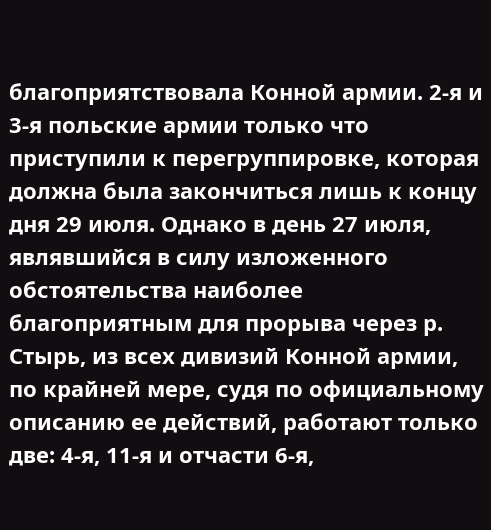благоприятствовала Конной армии. 2-я и 3-я польские армии только что приступили к перегруппировке, которая должна была закончиться лишь к концу дня 29 июля. Однако в день 27 июля, являвшийся в силу изложенного обстоятельства наиболее благоприятным для прорыва через р. Стырь, из всех дивизий Конной армии, по крайней мере, судя по официальному описанию ее действий, работают только две: 4-я, 11-я и отчасти 6-я,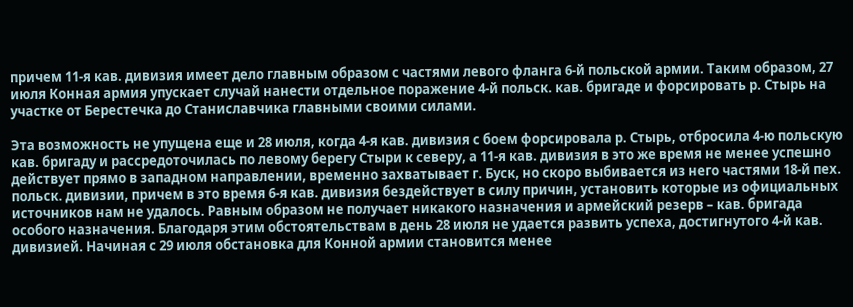причем 11-я кав. дивизия имеет дело главным образом с частями левого фланга 6-й польской армии. Таким образом, 27 июля Конная армия упускает случай нанести отдельное поражение 4-й польск. кав. бригаде и форсировать р. Стырь на участке от Берестечка до Станиславчика главными своими силами.

Эта возможность не упущена еще и 28 июля, когда 4-я кав. дивизия с боем форсировала р. Стырь, отбросила 4-ю польскую кав. бригаду и рассредоточилась по левому берегу Стыри к северу, а 11-я кав. дивизия в это же время не менее успешно действует прямо в западном направлении, временно захватывает г. Буск, но скоро выбивается из него частями 18-й пех. польск. дивизии, причем в это время 6-я кав. дивизия бездействует в силу причин, установить которые из официальных источников нам не удалось. Равным образом не получает никакого назначения и армейский резерв – кав. бригада особого назначения. Благодаря этим обстоятельствам в день 28 июля не удается развить успеха, достигнутого 4-й кав. дивизией. Начиная с 29 июля обстановка для Конной армии становится менее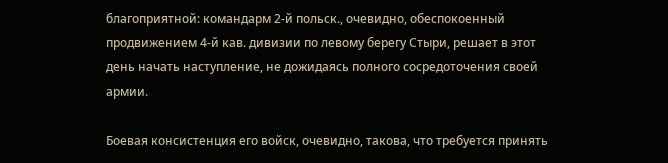благоприятной: командарм 2-й польск., очевидно, обеспокоенный продвижением 4-й кав. дивизии по левому берегу Стыри, решает в этот день начать наступление, не дожидаясь полного сосредоточения своей армии.

Боевая консистенция его войск, очевидно, такова, что требуется принять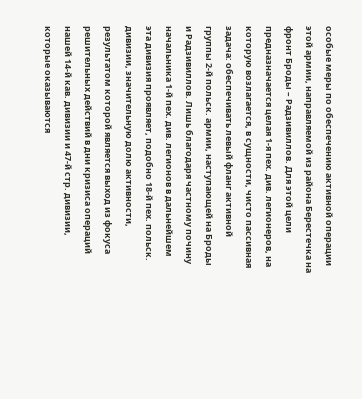особые меры по обеспечению активной операции этой армии, направляемой из района Берестечка на фронт Броды – Радзивиллов. Для этой цели предназначается целая 1-я пех. див. легионеров, на которую возлагается, в сущности, чисто пассивная задача: обеспечивать левый фланг активной группы 2-й польск. армии, наступающей на Броды и Радзивиллов. Лишь благодаря частному почину начальника 1-й пех. див. легионов в дальнейшем эта дивизия проявляет, подобно 18-й пех. польск. дивизии, значительную долю активности, результатом которой является выход из фокуса решительных действий в дни кризиса операций нашей 14-й кав. дивизии и 47-й стр. дивизии, которые оказываются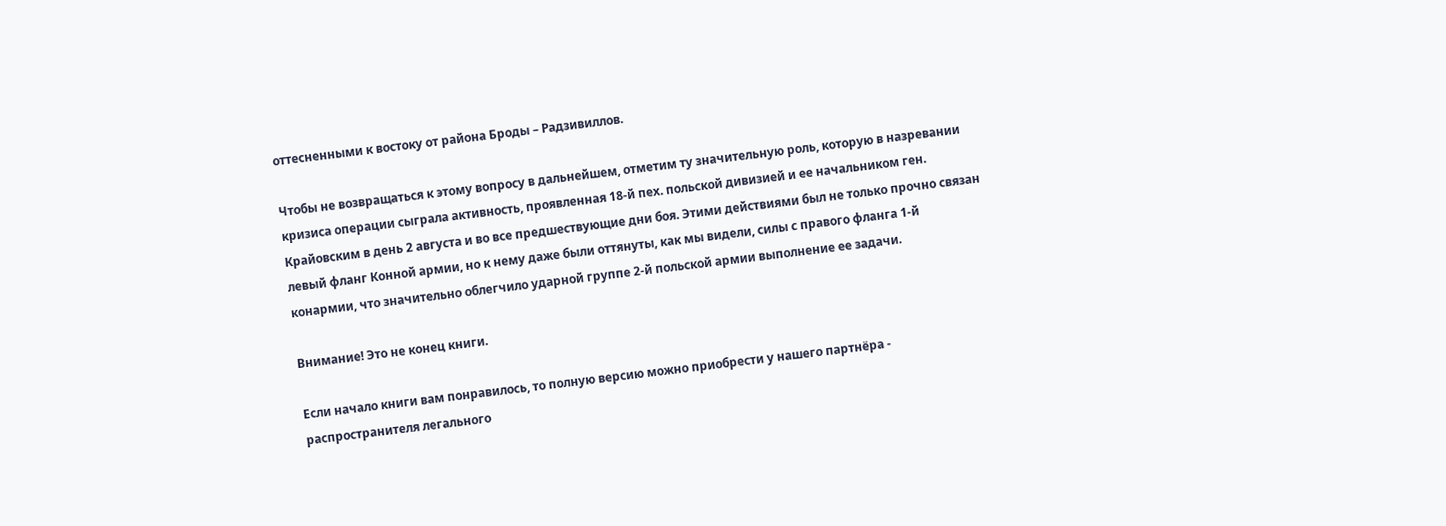оттесненными к востоку от района Броды – Радзивиллов.

Чтобы не возвращаться к этому вопросу в дальнейшем, отметим ту значительную роль, которую в назревании кризиса операции сыграла активность, проявленная 18-й пех. польской дивизией и ее начальником ген. Крайовским в день 2 августа и во все предшествующие дни боя. Этими действиями был не только прочно связан левый фланг Конной армии, но к нему даже были оттянуты, как мы видели, силы с правого фланга 1-й конармии, что значительно облегчило ударной группе 2-й польской армии выполнение ее задачи.

Внимание! Это не конец книги.

Если начало книги вам понравилось, то полную версию можно приобрести у нашего партнёра - распространителя легального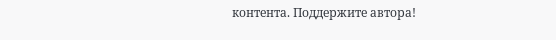контента. Поддержите автора!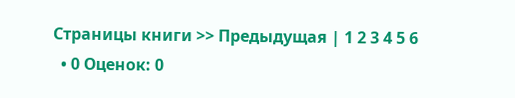Страницы книги >> Предыдущая | 1 2 3 4 5 6
  • 0 Оценок: 0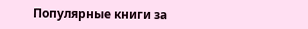Популярные книги за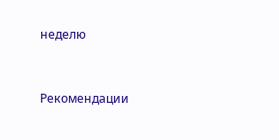неделю


Рекомендации